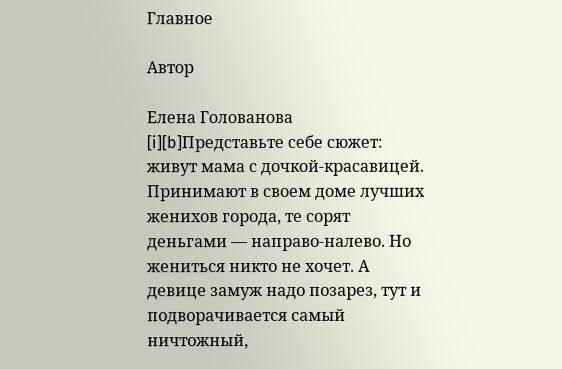Главное

Автор

Елена Голованова
[i][b]Представьте себе сюжет: живут мама с дочкой-красавицей. Принимают в своем доме лучших женихов города, те сорят деньгами — направо-налево. Но жениться никто не хочет. А девице замуж надо позарез, тут и подворачивается самый ничтожный,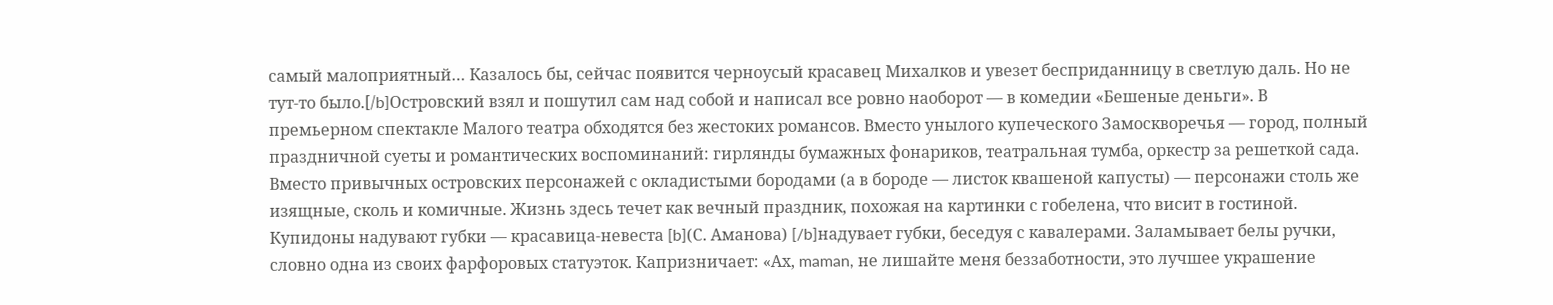самый малоприятный… Казалось бы, сейчас появится черноусый красавец Михалков и увезет бесприданницу в светлую даль. Но не тут-то было.[/b]Островский взял и пошутил сам над собой и написал все ровно наоборот — в комедии «Бешеные деньги». В премьерном спектакле Малого театра обходятся без жестоких романсов. Вместо унылого купеческого Замоскворечья — город, полный праздничной суеты и романтических воспоминаний: гирлянды бумажных фонариков, театральная тумба, оркестр за решеткой сада. Вместо привычных островских персонажей с окладистыми бородами (а в бороде — листок квашеной капусты) — персонажи столь же изящные, сколь и комичные. Жизнь здесь течет как вечный праздник, похожая на картинки с гобелена, что висит в гостиной. Купидоны надувают губки — красавица-невеста [b](С. Аманова) [/b]надувает губки, беседуя с кавалерами. Заламывает белы ручки, словно одна из своих фарфоровых статуэток. Капризничает: «Ах, maman, не лишайте меня беззаботности, это лучшее украшение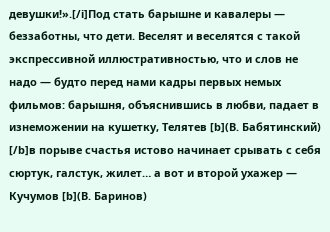девушки!».[/i]Под стать барышне и кавалеры — беззаботны, что дети. Веселят и веселятся с такой экспрессивной иллюстративностью, что и слов не надо — будто перед нами кадры первых немых фильмов: барышня, объяснившись в любви, падает в изнеможении на кушетку, Телятев [b](В. Бабятинский) [/b]в порыве счастья истово начинает срывать с себя сюртук, галстук, жилет… а вот и второй ухажер — Кучумов [b](В. Баринов)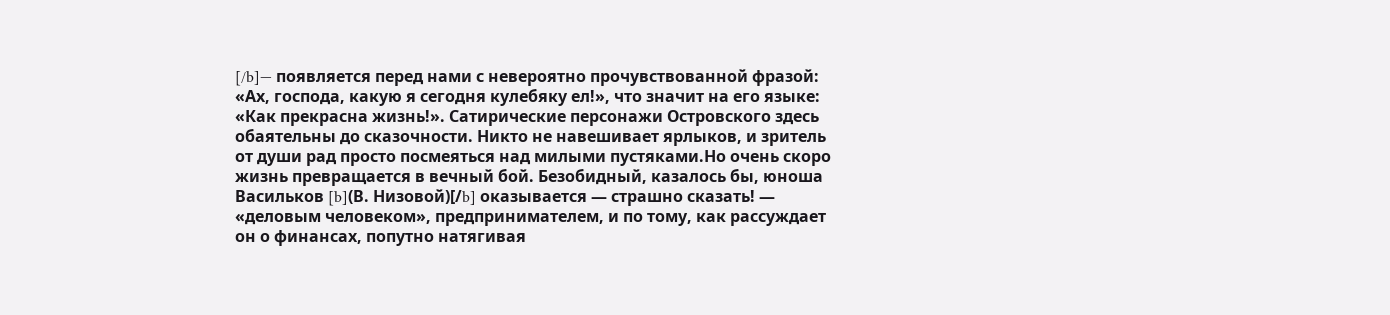[/b]— появляется перед нами с невероятно прочувствованной фразой: «Ах, господа, какую я сегодня кулебяку ел!», что значит на его языке: «Как прекрасна жизнь!». Сатирические персонажи Островского здесь обаятельны до сказочности. Никто не навешивает ярлыков, и зритель от души рад просто посмеяться над милыми пустяками.Но очень скоро жизнь превращается в вечный бой. Безобидный, казалось бы, юноша Васильков [b](В. Низовой)[/b] оказывается — страшно сказать! — «деловым человеком», предпринимателем, и по тому, как рассуждает он о финансах, попутно натягивая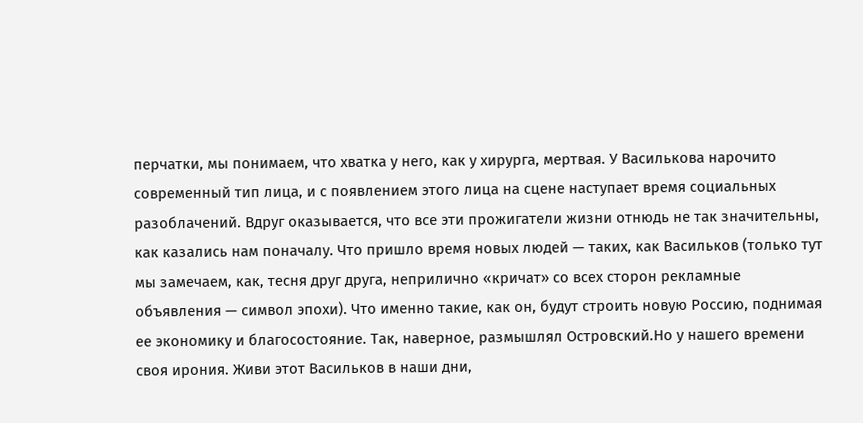перчатки, мы понимаем, что хватка у него, как у хирурга, мертвая. У Василькова нарочито современный тип лица, и с появлением этого лица на сцене наступает время социальных разоблачений. Вдруг оказывается, что все эти прожигатели жизни отнюдь не так значительны, как казались нам поначалу. Что пришло время новых людей — таких, как Васильков (только тут мы замечаем, как, тесня друг друга, неприлично «кричат» со всех сторон рекламные объявления — символ эпохи). Что именно такие, как он, будут строить новую Россию, поднимая ее экономику и благосостояние. Так, наверное, размышлял Островский.Но у нашего времени своя ирония. Живи этот Васильков в наши дни,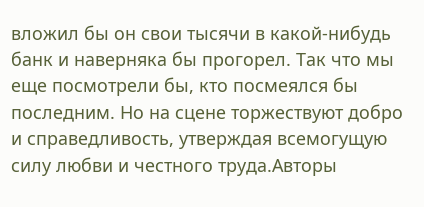вложил бы он свои тысячи в какой-нибудь банк и наверняка бы прогорел. Так что мы еще посмотрели бы, кто посмеялся бы последним. Но на сцене торжествуют добро и справедливость, утверждая всемогущую силу любви и честного труда.Авторы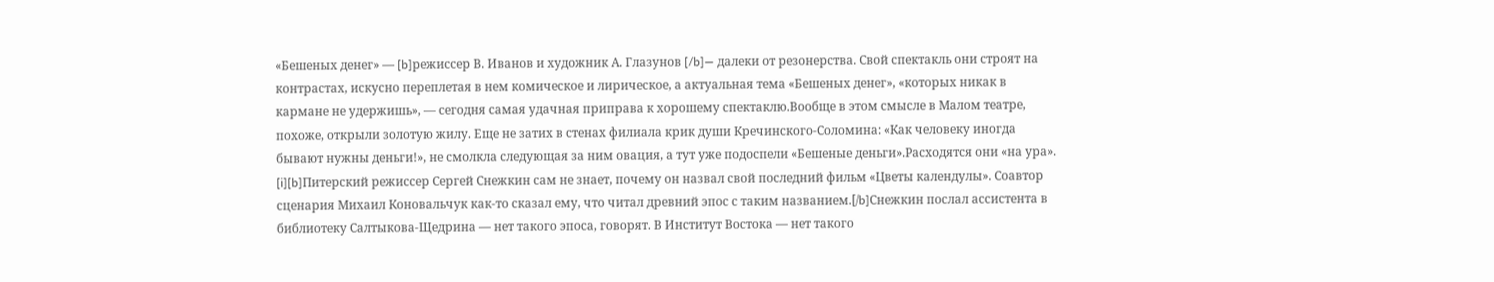«Бешеных денег» — [b]режиссер В. Иванов и художник А. Глазунов [/b]— далеки от резонерства. Свой спектакль они строят на контрастах, искусно переплетая в нем комическое и лирическое, а актуальная тема «Бешеных денег», «которых никак в кармане не удержишь», — сегодня самая удачная приправа к хорошему спектаклю.Вообще в этом смысле в Малом театре, похоже, открыли золотую жилу. Еще не затих в стенах филиала крик души Кречинского-Соломина: «Как человеку иногда бывают нужны деньги!», не смолкла следующая за ним овация, а тут уже подоспели «Бешеные деньги».Расходятся они «на ура».
[i][b]Питерский режиссер Сергей Снежкин сам не знает, почему он назвал свой последний фильм «Цветы календулы». Соавтор сценария Михаил Коновальчук как-то сказал ему, что читал древний эпос с таким названием.[/b]Снежкин послал ассистента в библиотеку Салтыкова-Щедрина — нет такого эпоса, говорят. В Институт Востока — нет такого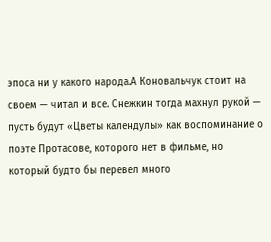эпоса ни у какого народа.А Коновальчук стоит на своем — читал и все. Снежкин тогда махнул рукой — пусть будут «Цветы календулы» как воспоминание о поэте Протасове, которого нет в фильме, но который будто бы перевел много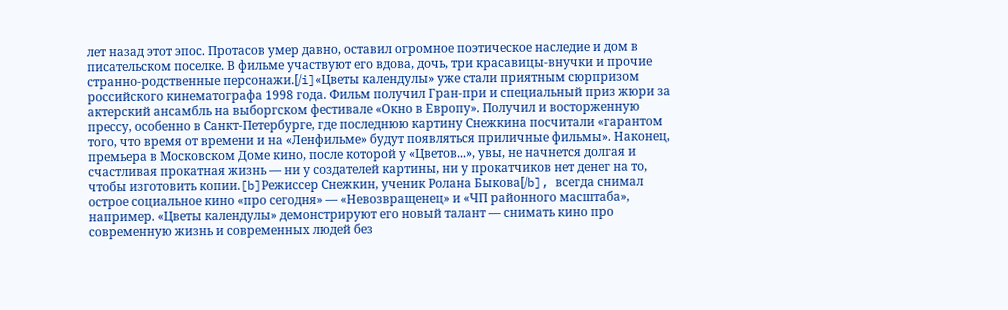лет назад этот эпос. Протасов умер давно, оставил огромное поэтическое наследие и дом в писательском поселке. В фильме участвуют его вдова, дочь, три красавицы-внучки и прочие странно-родственные персонажи.[/i]«Цветы календулы» уже стали приятным сюрпризом российского кинематографа 1998 года. Фильм получил Гран-при и специальный приз жюри за актерский ансамбль на выборгском фестивале «Окно в Европу». Получил и восторженную прессу, особенно в Санкт-Петербурге, где последнюю картину Снежкина посчитали «гарантом того, что время от времени и на «Ленфильме» будут появляться приличные фильмы». Наконец, премьера в Московском Доме кино, после которой у «Цветов...», увы, не начнется долгая и счастливая прокатная жизнь — ни у создателей картины, ни у прокатчиков нет денег на то, чтобы изготовить копии.[b]Режиссер Снежкин, ученик Ролана Быкова[/b], всегда снимал острое социальное кино «про сегодня» — «Невозвращенец» и «ЧП районного масштаба», например. «Цветы календулы» демонстрируют его новый талант — снимать кино про современную жизнь и современных людей без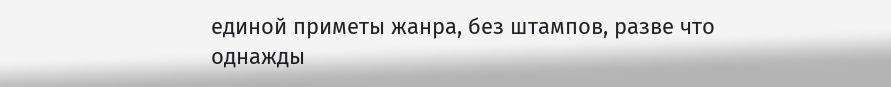единой приметы жанра, без штампов, разве что однажды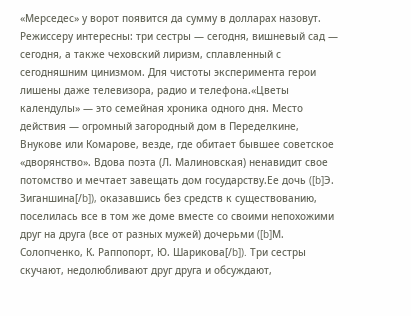«Мерседес» у ворот появится да сумму в долларах назовут. Режиссеру интересны: три сестры — сегодня, вишневый сад — сегодня, а также чеховский лиризм, сплавленный с сегодняшним цинизмом. Для чистоты эксперимента герои лишены даже телевизора, радио и телефона.«Цветы календулы» — это семейная хроника одного дня. Место действия — огромный загородный дом в Переделкине, Внукове или Комарове, везде, где обитает бывшее советское «дворянство». Вдова поэта (Л. Малиновская) ненавидит свое потомство и мечтает завещать дом государству.Ее дочь ([b]Э. Зиганшина[/b]), оказавшись без средств к существованию, поселилась все в том же доме вместе со своими непохожими друг на друга (все от разных мужей) дочерьми ([b]М. Солопченко, К. Раппопорт, Ю. Шарикова[/b]). Три сестры скучают, недолюбливают друг друга и обсуждают,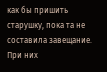как бы пришить старушку, пока та не составила завещание. При них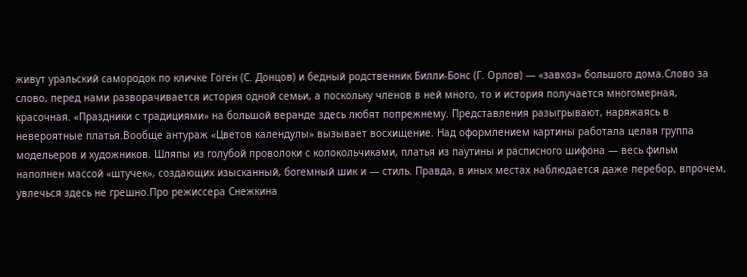живут уральский самородок по кличке Гоген (С. Донцов) и бедный родственник Билли-Бонс (Г. Орлов) — «завхоз» большого дома.Слово за слово, перед нами разворачивается история одной семьи, а поскольку членов в ней много, то и история получается многомерная, красочная. «Праздники с традициями» на большой веранде здесь любят попрежнему. Представления разыгрывают, наряжаясь в невероятные платья.Вообще антураж «Цветов календулы» вызывает восхищение. Над оформлением картины работала целая группа модельеров и художников. Шляпы из голубой проволоки с колокольчиками, платья из паутины и расписного шифона — весь фильм наполнен массой «штучек», создающих изысканный, богемный шик и — стиль. Правда, в иных местах наблюдается даже перебор, впрочем, увлечься здесь не грешно.Про режиссера Снежкина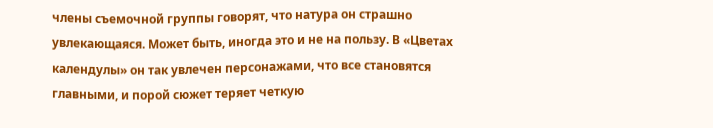члены съемочной группы говорят, что натура он страшно увлекающаяся. Может быть, иногда это и не на пользу. В «Цветах календулы» он так увлечен персонажами, что все становятся главными, и порой сюжет теряет четкую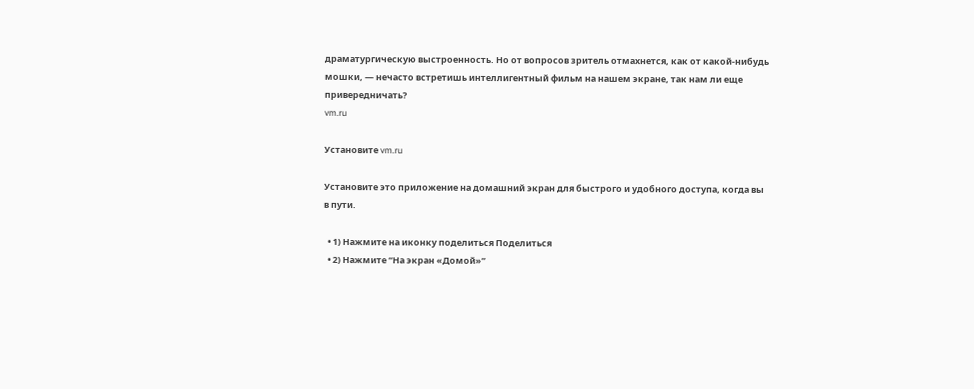драматургическую выстроенность. Но от вопросов зритель отмахнется, как от какой-нибудь мошки, — нечасто встретишь интеллигентный фильм на нашем экране, так нам ли еще привередничать?
vm.ru

Установите vm.ru

Установите это приложение на домашний экран для быстрого и удобного доступа, когда вы в пути.

  • 1) Нажмите на иконку поделиться Поделиться
  • 2) Нажмите “На экран «Домой»”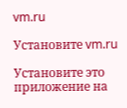vm.ru

Установите vm.ru

Установите это приложение на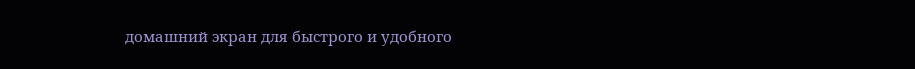домашний экран для быстрого и удобного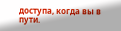доступа, когда вы в пути.